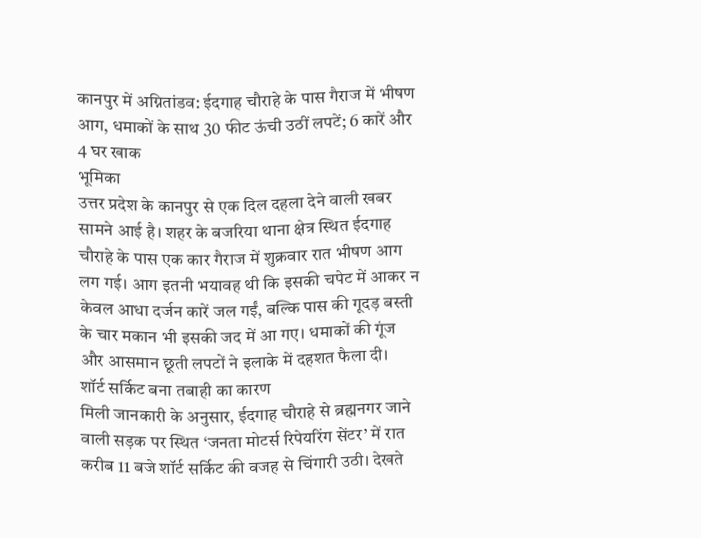कानपुर में अग्नितांडव: ईदगाह चौराहे के पास गैराज में भीषण आग, धमाकों के साथ 30 फीट ऊंची उठीं लपटें; 6 कारें और 4 घर खाक
भूमिका
उत्तर प्रदेश के कानपुर से एक दिल दहला देने वाली खबर सामने आई है। शहर के बजरिया थाना क्षेत्र स्थित ईदगाह चौराहे के पास एक कार गैराज में शुक्रवार रात भीषण आग लग गई। आग इतनी भयावह थी कि इसकी चपेट में आकर न केवल आधा दर्जन कारें जल गईं, बल्कि पास की गूदड़ बस्ती के चार मकान भी इसकी जद में आ गए। धमाकों की गूंज और आसमान छूती लपटों ने इलाके में दहशत फैला दी।
शॉर्ट सर्किट बना तबाही का कारण
मिली जानकारी के अनुसार, ईदगाह चौराहे से ब्रह्मनगर जाने वाली सड़क पर स्थित ‘जनता मोटर्स रिपेयरिंग सेंटर’ में रात करीब 11 बजे शॉर्ट सर्किट की वजह से चिंगारी उठी। देखते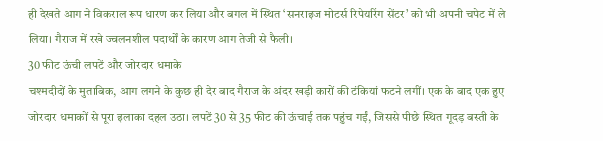ही देखते आग ने विकराल रूप धारण कर लिया और बगल में स्थित ‘सनराइज मोटर्स रिपेयरिंग सेंटर’ को भी अपनी चपेट में ले लिया। गैराज में रखे ज्वलनशील पदार्थों के कारण आग तेजी से फैली।
30 फीट ऊंची लपटें और जोरदार धमाके
चश्मदीदों के मुताबिक, आग लगने के कुछ ही देर बाद गैराज के अंदर खड़ी कारों की टंकियां फटने लगीं। एक के बाद एक हुए जोरदार धमाकों से पूरा इलाका दहल उठा। लपटें 30 से 35 फीट की ऊंचाई तक पहुंच गईं, जिससे पीछे स्थित गूदड़ बस्ती के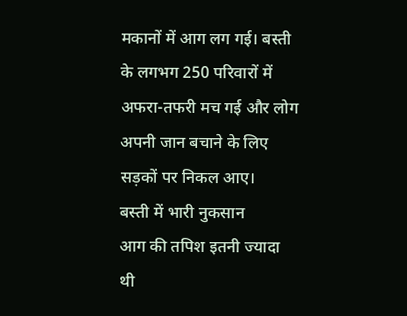मकानों में आग लग गई। बस्ती के लगभग 250 परिवारों में अफरा-तफरी मच गई और लोग अपनी जान बचाने के लिए सड़कों पर निकल आए।
बस्ती में भारी नुकसान
आग की तपिश इतनी ज्यादा थी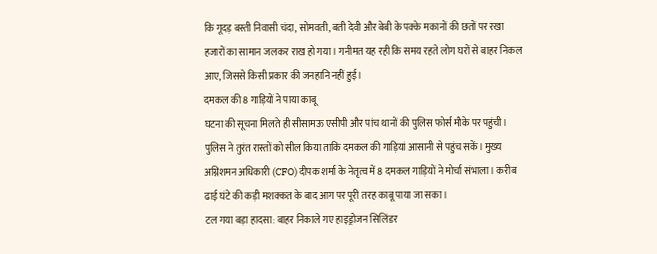कि गूदड़ बस्ती निवासी चंदा, सोमवती, बती देवी और बेबी के पक्के मकानों की छतों पर रखा हजारों का सामान जलकर राख हो गया। गनीमत यह रही कि समय रहते लोग घरों से बाहर निकल आए, जिससे किसी प्रकार की जनहानि नहीं हुई।
दमकल की 8 गाड़ियों ने पाया काबू
घटना की सूचना मिलते ही सीसामऊ एसीपी और पांच थानों की पुलिस फोर्स मौके पर पहुंची। पुलिस ने तुरंत रास्तों को सील किया ताकि दमकल की गाड़ियां आसानी से पहुंच सकें। मुख्य अग्निशमन अधिकारी (CFO) दीपक शर्मा के नेतृत्व में 8 दमकल गाड़ियों ने मोर्चा संभाला। करीब ढाई घंटे की कड़ी मशक्कत के बाद आग पर पूरी तरह काबू पाया जा सका।
टल गया बड़ा हादसा: बाहर निकाले गए हाइड्रोजन सिलिंडर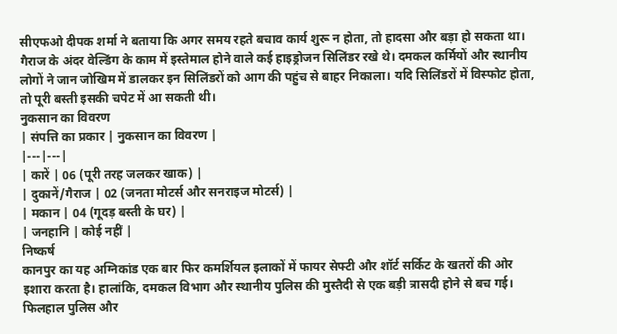सीएफओ दीपक शर्मा ने बताया कि अगर समय रहते बचाव कार्य शुरू न होता, तो हादसा और बड़ा हो सकता था। गैराज के अंदर वेल्डिंग के काम में इस्तेमाल होने वाले कई हाइड्रोजन सिलिंडर रखे थे। दमकल कर्मियों और स्थानीय लोगों ने जान जोखिम में डालकर इन सिलिंडरों को आग की पहुंच से बाहर निकाला। यदि सिलिंडरों में विस्फोट होता, तो पूरी बस्ती इसकी चपेट में आ सकती थी।
नुकसान का विवरण
| संपत्ति का प्रकार | नुकसान का विवरण |
|---|---|
| कारें | 06 (पूरी तरह जलकर खाक) |
| दुकानें/गैराज | 02 (जनता मोटर्स और सनराइज मोटर्स) |
| मकान | 04 (गूदड़ बस्ती के घर) |
| जनहानि | कोई नहीं |
निष्कर्ष
कानपुर का यह अग्निकांड एक बार फिर कमर्शियल इलाकों में फायर सेफ्टी और शॉर्ट सर्किट के खतरों की ओर इशारा करता है। हालांकि, दमकल विभाग और स्थानीय पुलिस की मुस्तैदी से एक बड़ी त्रासदी होने से बच गई। फिलहाल पुलिस और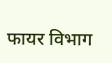फायर विभाग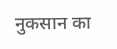नुकसान का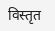विस्तृत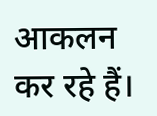आकलन कर रहे हैं।